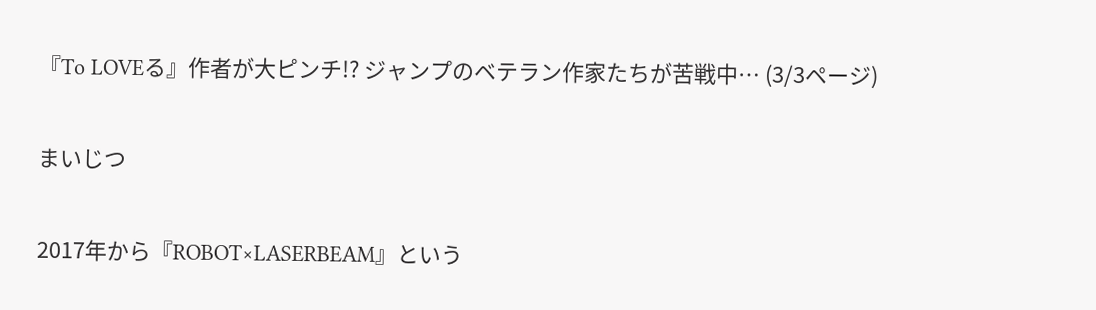『To LOVEる』作者が大ピンチ!? ジャンプのベテラン作家たちが苦戦中… (3/3ページ)

まいじつ

2017年から『ROBOT×LASERBEAM』という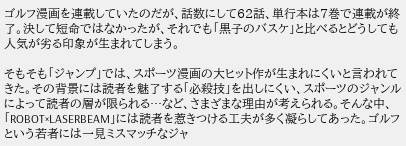ゴルフ漫画を連載していたのだが、話数にして62話、単行本は7巻で連載が終了。決して短命ではなかったが、それでも「黒子のバスケ」と比べるとどうしても人気が劣る印象が生まれてしまう。

そもそも「ジャンプ」では、スポーツ漫画の大ヒット作が生まれにくいと言われてきた。その背景には読者を魅了する「必殺技」を出しにくい、スポーツのジャンルによって読者の層が限られる…など、さまざまな理由が考えられる。そんな中、「ROBOT×LASERBEAM」には読者を惹きつける工夫が多く凝らしてあった。ゴルフという若者には一見ミスマッチなジャ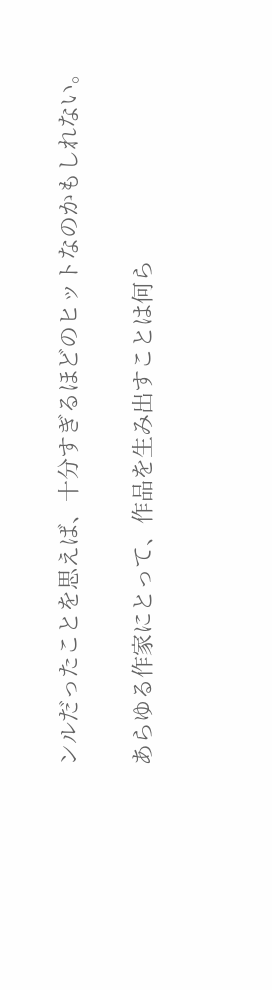ンルだったことを思えば、十分すぎるほどのヒットなのかもしれない。

あらゆる作家にとって、作品を生み出すことは何ら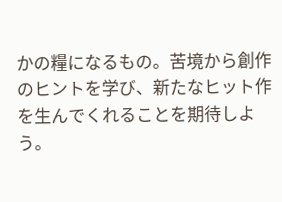かの糧になるもの。苦境から創作のヒントを学び、新たなヒット作を生んでくれることを期待しよう。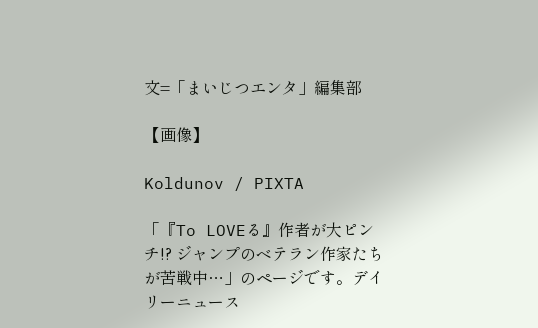文=「まいじつエンタ」編集部

【画像】

Koldunov / PIXTA

「『To LOVEる』作者が大ピンチ!? ジャンプのベテラン作家たちが苦戦中…」のページです。デイリーニュース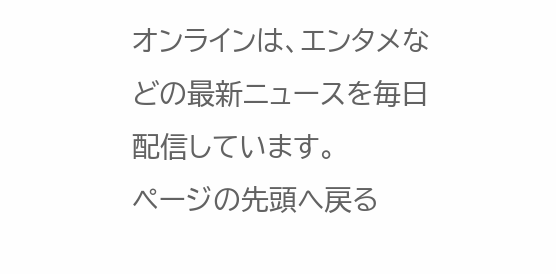オンラインは、エンタメなどの最新ニュースを毎日配信しています。
ページの先頭へ戻る